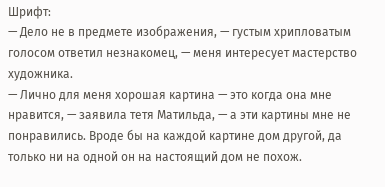Шрифт:
— Дело не в предмете изображения, — густым хрипловатым голосом ответил незнакомец, — меня интересует мастерство художника.
— Лично для меня хорошая картина — это когда она мне нравится, — заявила тетя Матильда, — а эти картины мне не понравились. Вроде бы на каждой картине дом другой, да только ни на одной он на настоящий дом не похож.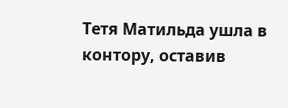Тетя Матильда ушла в контору, оставив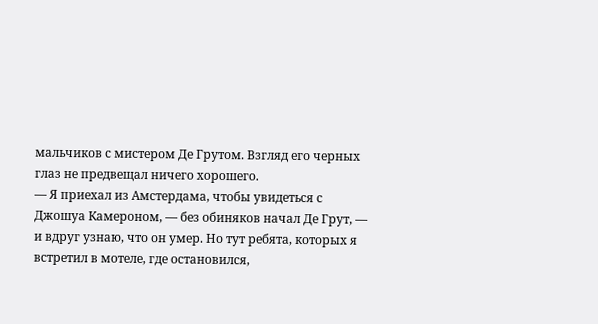мальчиков с мистером Де Грутом. Взгляд его черных глаз не предвещал ничего хорошего.
— Я приехал из Амстердама, чтобы увидеться с Джошуа Камероном, — без обиняков начал Де Грут, — и вдруг узнаю, что он умер. Но тут ребята, которых я встретил в мотеле, где остановился,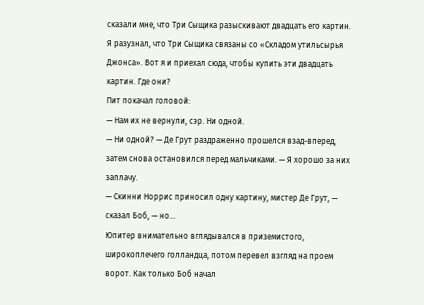сказали мне, что Три Сыщика разыскивают двадцать его картин. Я разузнал, что Три Сыщика связаны со «Складом утильсырья Джонса». Вот я и приехал сюда, чтобы купить эти двадцать картин. Где они?
Пит покачал головой:
— Нам их не вернули, сэр. Ни одной.
— Ни одной? — Де Грут раздраженно прошелся взад-вперед, затем снова остановился перед мальчиками. — Я хорошо за них заплачу.
— Скинни Норрис приносил одну картину, мистер Де Грут, — сказал Боб, — но…
Юпитер внимательно вглядывался в приземистого, широкоплечего голландца, потом перевел взгляд на проем ворот. Как только Боб начал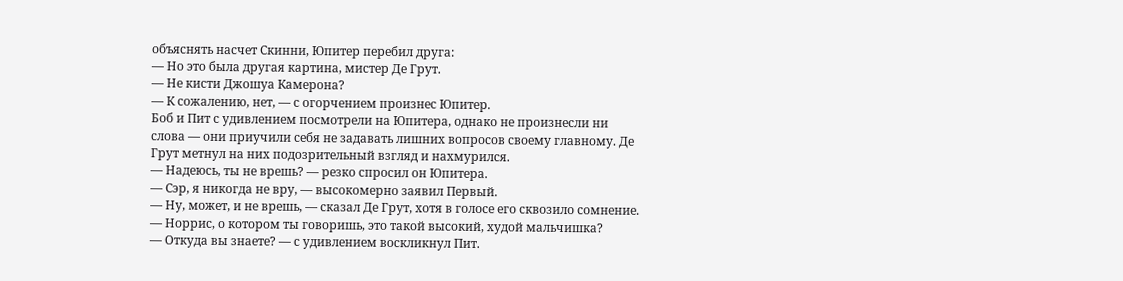объяснять насчет Скинни, Юпитер перебил друга:
— Но это была другая картина, мистер Де Грут.
— Не кисти Джошуа Камерона?
— К сожалению, нет, — с огорчением произнес Юпитер.
Боб и Пит с удивлением посмотрели на Юпитера, однако не произнесли ни слова — они приучили себя не задавать лишних вопросов своему главному. Де Грут метнул на них подозрительный взгляд и нахмурился.
— Надеюсь, ты не врешь? — резко спросил он Юпитера.
— Сэр, я никогда не вру, — высокомерно заявил Первый.
— Ну, может, и не врешь, — сказал Де Грут, хотя в голосе его сквозило сомнение. — Норрис, о котором ты говоришь, это такой высокий, худой мальчишка?
— Откуда вы знаете? — с удивлением воскликнул Пит.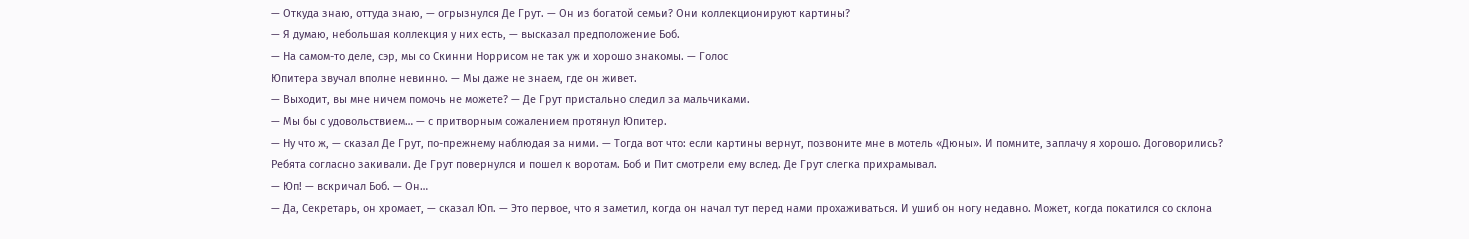— Откуда знаю, оттуда знаю, — огрызнулся Де Грут. — Он из богатой семьи? Они коллекционируют картины?
— Я думаю, небольшая коллекция у них есть, — высказал предположение Боб.
— На самом-то деле, сэр, мы со Скинни Норрисом не так уж и хорошо знакомы. — Голос
Юпитера звучал вполне невинно. — Мы даже не знаем, где он живет.
— Выходит, вы мне ничем помочь не можете? — Де Грут пристально следил за мальчиками.
— Мы бы с удовольствием… — с притворным сожалением протянул Юпитер.
— Ну что ж, — сказал Де Грут, по-прежнему наблюдая за ними. — Тогда вот что: если картины вернут, позвоните мне в мотель «Дюны». И помните, заплачу я хорошо. Договорились?
Ребята согласно закивали. Де Грут повернулся и пошел к воротам. Боб и Пит смотрели ему вслед. Де Грут слегка прихрамывал.
— Юп! — вскричал Боб. — Он…
— Да, Секретарь, он хромает, — сказал Юп. — Это первое, что я заметил, когда он начал тут перед нами прохаживаться. И ушиб он ногу недавно. Может, когда покатился со склона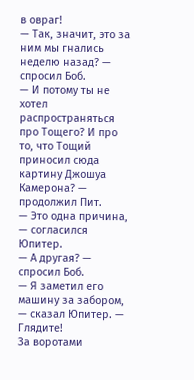в овраг!
— Так, значит, это за ним мы гнались неделю назад? — спросил Боб.
— И потому ты не хотел распространяться про Тощего? И про то, что Тощий приносил сюда картину Джошуа Камерона? — продолжил Пит.
— Это одна причина, — согласился Юпитер.
— А другая? — спросил Боб.
— Я заметил его машину за забором, — сказал Юпитер. — Глядите!
За воротами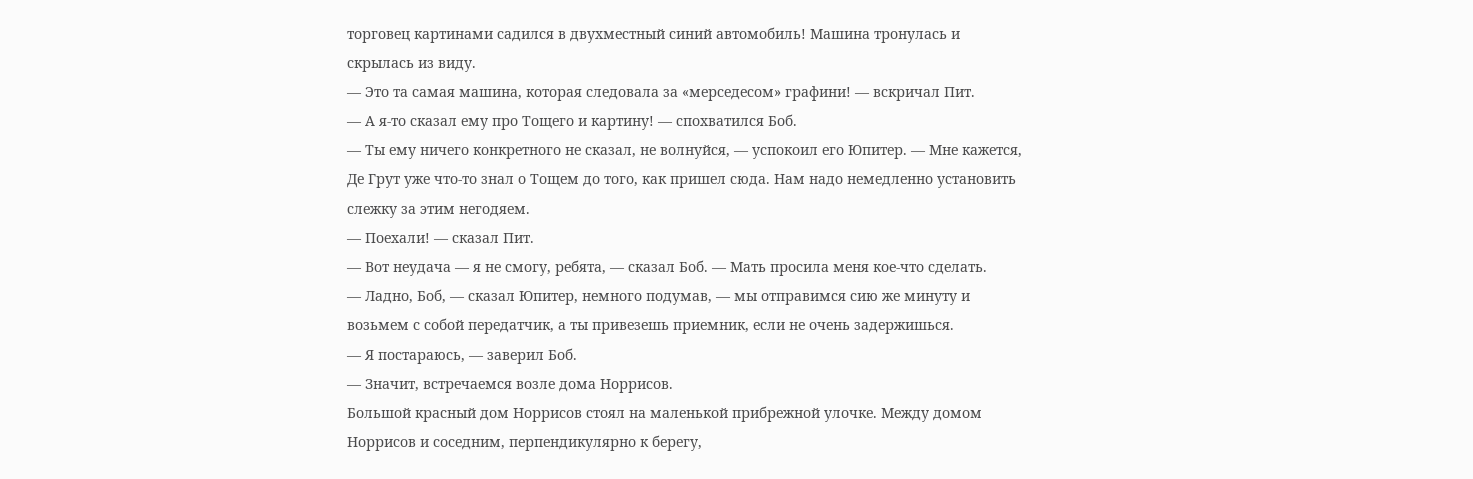торговец картинами садился в двухместный синий автомобиль! Машина тронулась и скрылась из виду.
— Это та самая машина, которая следовала за «мерседесом» графини! — вскричал Пит.
— А я-то сказал ему про Тощего и картину! — спохватился Боб.
— Ты ему ничего конкретного не сказал, не волнуйся, — успокоил его Юпитер. — Мне кажется, Де Грут уже что-то знал о Тощем до того, как пришел сюда. Нам надо немедленно установить слежку за этим негодяем.
— Поехали! — сказал Пит.
— Вот неудача — я не смогу, ребята, — сказал Боб. — Мать просила меня кое-что сделать.
— Ладно, Боб, — сказал Юпитер, немного подумав, — мы отправимся сию же минуту и возьмем с собой передатчик, а ты привезешь приемник, если не очень задержишься.
— Я постараюсь, — заверил Боб.
— Значит, встречаемся возле дома Норрисов.
Большой красный дом Норрисов стоял на маленькой прибрежной улочке. Между домом Норрисов и соседним, перпендикулярно к берегу,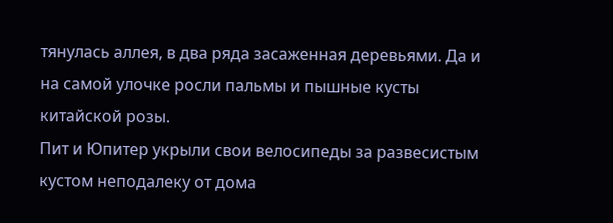тянулась аллея, в два ряда засаженная деревьями. Да и на самой улочке росли пальмы и пышные кусты китайской розы.
Пит и Юпитер укрыли свои велосипеды за развесистым кустом неподалеку от дома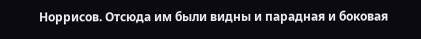Норрисов. Отсюда им были видны и парадная и боковая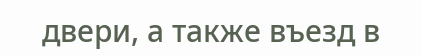двери, а также въезд в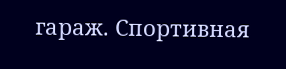гараж. Спортивная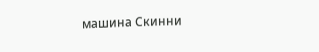машина Скинни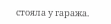стояла у гаража.